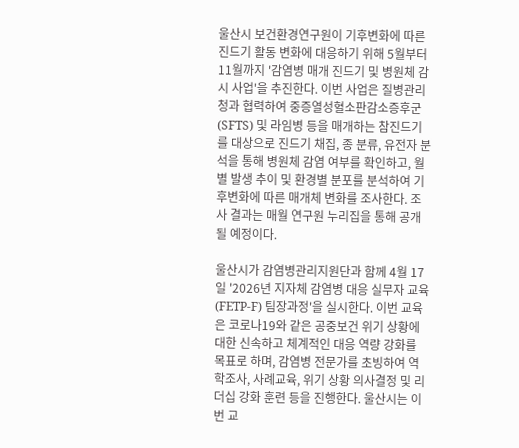울산시 보건환경연구원이 기후변화에 따른 진드기 활동 변화에 대응하기 위해 5월부터 11월까지 '감염병 매개 진드기 및 병원체 감시 사업'을 추진한다. 이번 사업은 질병관리청과 협력하여 중증열성혈소판감소증후군(SFTS) 및 라임병 등을 매개하는 참진드기를 대상으로 진드기 채집, 종 분류, 유전자 분석을 통해 병원체 감염 여부를 확인하고, 월별 발생 추이 및 환경별 분포를 분석하여 기후변화에 따른 매개체 변화를 조사한다. 조사 결과는 매월 연구원 누리집을 통해 공개될 예정이다.

울산시가 감염병관리지원단과 함께 4월 17일 '2026년 지자체 감염병 대응 실무자 교육(FETP-F) 팀장과정'을 실시한다. 이번 교육은 코로나19와 같은 공중보건 위기 상황에 대한 신속하고 체계적인 대응 역량 강화를 목표로 하며, 감염병 전문가를 초빙하여 역학조사, 사례교육, 위기 상황 의사결정 및 리더십 강화 훈련 등을 진행한다. 울산시는 이번 교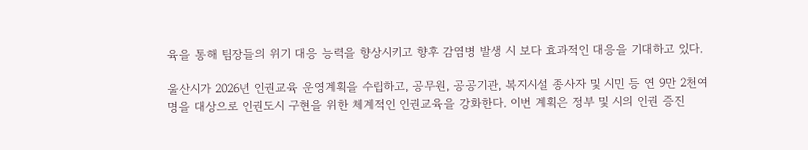육을 통해 팀장들의 위기 대응 능력을 향상시키고 향후 감염병 발생 시 보다 효과적인 대응을 기대하고 있다.

울산시가 2026년 인권교육 운영계획을 수립하고, 공무원, 공공기관, 복지시설 종사자 및 시민 등 연 9만 2천여 명을 대상으로 인권도시 구현을 위한 체계적인 인권교육을 강화한다. 이번 계획은 정부 및 시의 인권 증진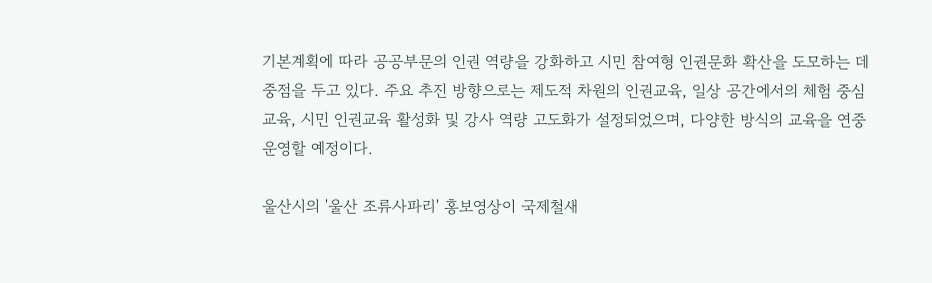기본계획에 따라 공공부문의 인권 역량을 강화하고 시민 참여형 인권문화 확산을 도모하는 데 중점을 두고 있다. 주요 추진 방향으로는 제도적 차원의 인권교육, 일상 공간에서의 체험 중심 교육, 시민 인권교육 활성화 및 강사 역량 고도화가 설정되었으며, 다양한 방식의 교육을 연중 운영할 예정이다.

울산시의 '울산 조류사파리' 홍보영상이 국제철새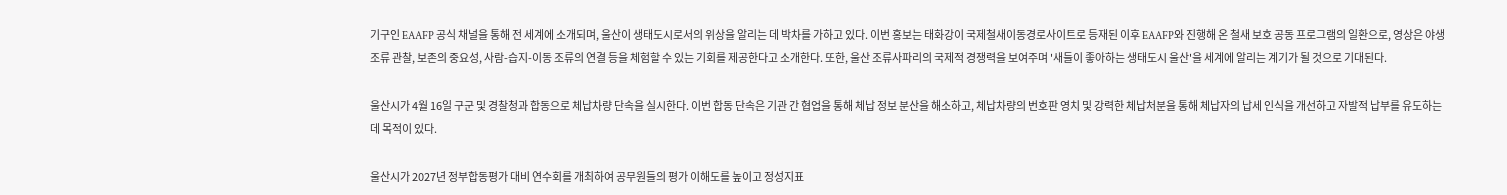기구인 EAAFP 공식 채널을 통해 전 세계에 소개되며, 울산이 생태도시로서의 위상을 알리는 데 박차를 가하고 있다. 이번 홍보는 태화강이 국제철새이동경로사이트로 등재된 이후 EAAFP와 진행해 온 철새 보호 공동 프로그램의 일환으로, 영상은 야생조류 관찰, 보존의 중요성, 사람-습지-이동 조류의 연결 등을 체험할 수 있는 기회를 제공한다고 소개한다. 또한, 울산 조류사파리의 국제적 경쟁력을 보여주며 '새들이 좋아하는 생태도시 울산'을 세계에 알리는 계기가 될 것으로 기대된다.

울산시가 4월 16일 구군 및 경찰청과 합동으로 체납차량 단속을 실시한다. 이번 합동 단속은 기관 간 협업을 통해 체납 정보 분산을 해소하고, 체납차량의 번호판 영치 및 강력한 체납처분을 통해 체납자의 납세 인식을 개선하고 자발적 납부를 유도하는 데 목적이 있다.

울산시가 2027년 정부합동평가 대비 연수회를 개최하여 공무원들의 평가 이해도를 높이고 정성지표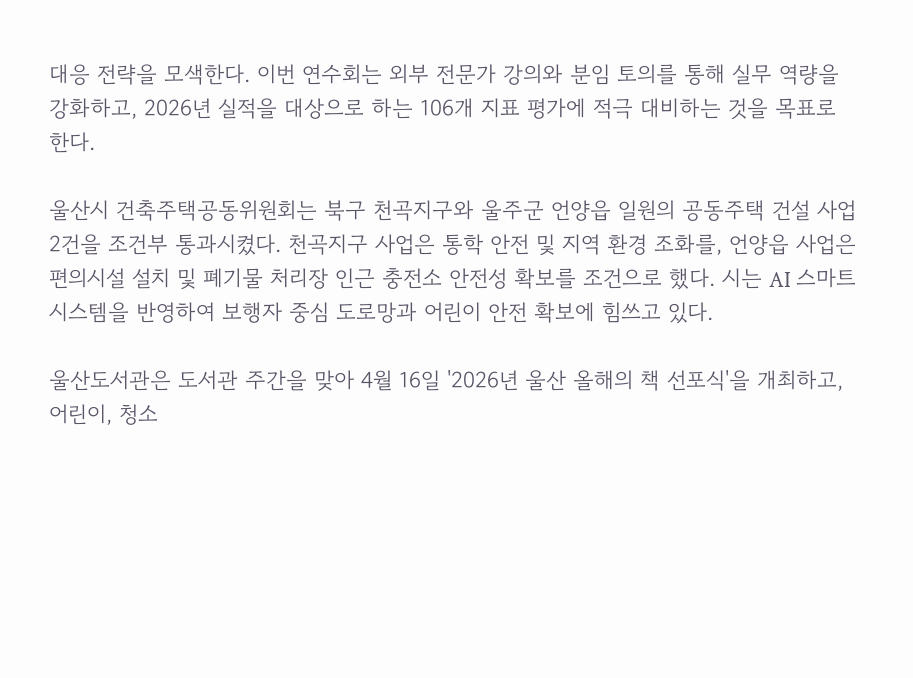대응 전략을 모색한다. 이번 연수회는 외부 전문가 강의와 분임 토의를 통해 실무 역량을 강화하고, 2026년 실적을 대상으로 하는 106개 지표 평가에 적극 대비하는 것을 목표로 한다.

울산시 건축주택공동위원회는 북구 천곡지구와 울주군 언양읍 일원의 공동주택 건설 사업 2건을 조건부 통과시켰다. 천곡지구 사업은 통학 안전 및 지역 환경 조화를, 언양읍 사업은 편의시설 설치 및 폐기물 처리장 인근 충전소 안전성 확보를 조건으로 했다. 시는 AI 스마트 시스템을 반영하여 보행자 중심 도로망과 어린이 안전 확보에 힘쓰고 있다.

울산도서관은 도서관 주간을 맞아 4월 16일 '2026년 울산 올해의 책 선포식'을 개최하고, 어린이, 청소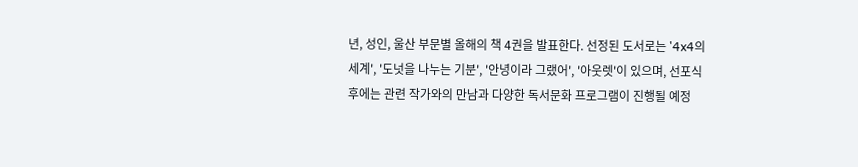년, 성인, 울산 부문별 올해의 책 4권을 발표한다. 선정된 도서로는 '4x4의 세계', '도넛을 나누는 기분', '안녕이라 그랬어', '아웃렛'이 있으며, 선포식 후에는 관련 작가와의 만남과 다양한 독서문화 프로그램이 진행될 예정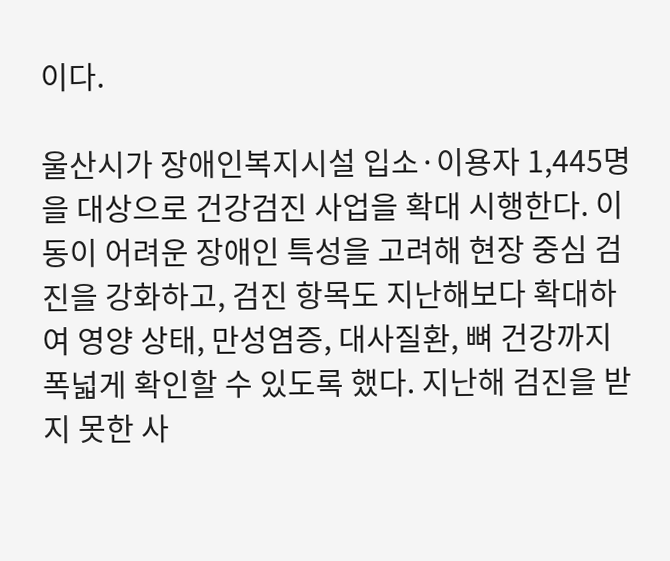이다.

울산시가 장애인복지시설 입소·이용자 1,445명을 대상으로 건강검진 사업을 확대 시행한다. 이동이 어려운 장애인 특성을 고려해 현장 중심 검진을 강화하고, 검진 항목도 지난해보다 확대하여 영양 상태, 만성염증, 대사질환, 뼈 건강까지 폭넓게 확인할 수 있도록 했다. 지난해 검진을 받지 못한 사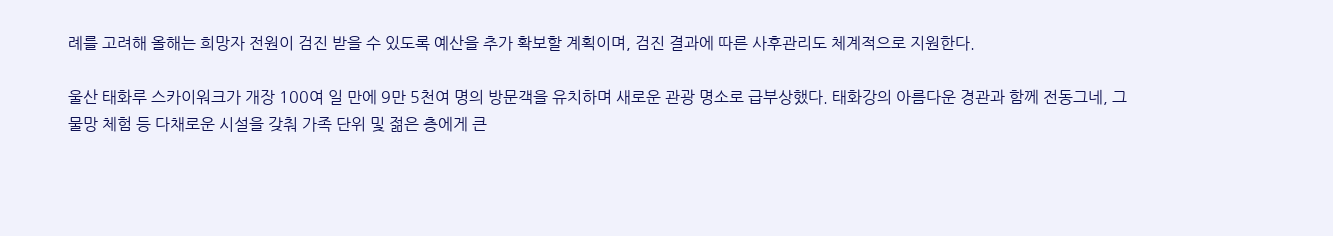례를 고려해 올해는 희망자 전원이 검진 받을 수 있도록 예산을 추가 확보할 계획이며, 검진 결과에 따른 사후관리도 체계적으로 지원한다.

울산 태화루 스카이워크가 개장 100여 일 만에 9만 5천여 명의 방문객을 유치하며 새로운 관광 명소로 급부상했다. 태화강의 아름다운 경관과 함께 전동그네, 그물망 체험 등 다채로운 시설을 갖춰 가족 단위 및 젊은 층에게 큰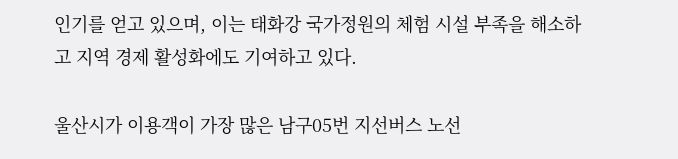인기를 얻고 있으며, 이는 태화강 국가정원의 체험 시설 부족을 해소하고 지역 경제 활성화에도 기여하고 있다.

울산시가 이용객이 가장 많은 남구05번 지선버스 노선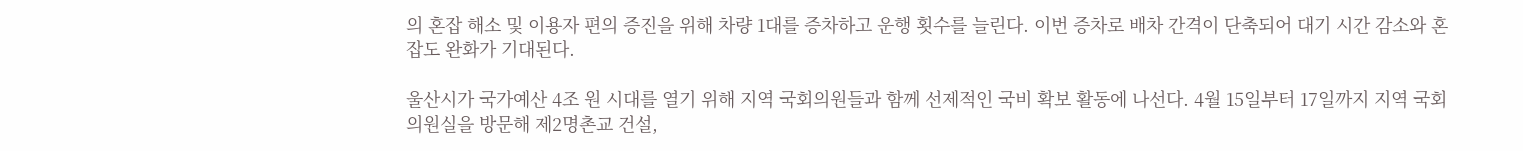의 혼잡 해소 및 이용자 편의 증진을 위해 차량 1대를 증차하고 운행 횟수를 늘린다. 이번 증차로 배차 간격이 단축되어 대기 시간 감소와 혼잡도 완화가 기대된다.

울산시가 국가예산 4조 원 시대를 열기 위해 지역 국회의원들과 함께 선제적인 국비 확보 활동에 나선다. 4월 15일부터 17일까지 지역 국회의원실을 방문해 제2명촌교 건설,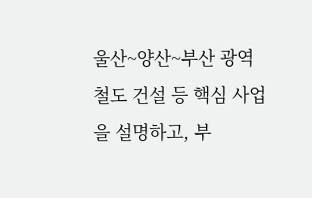울산~양산~부산 광역철도 건설 등 핵심 사업을 설명하고, 부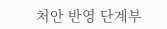처안 반영 단계부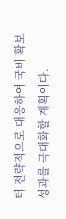터 전략적으로 대응하여 국비 확보 성과를 극대화할 계획이다.